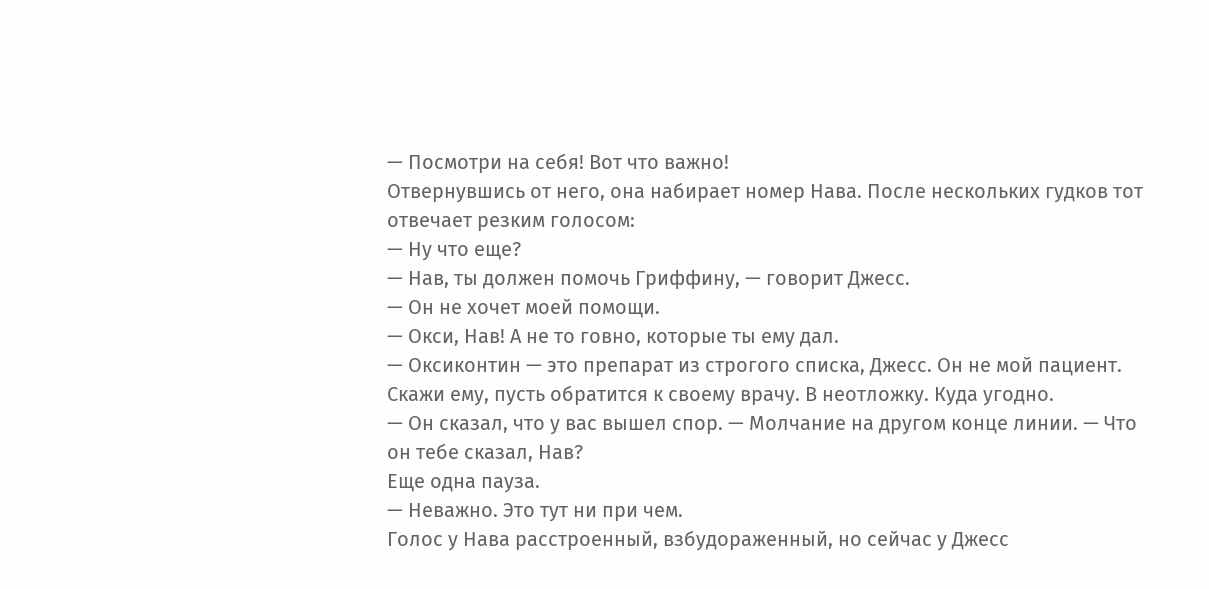— Посмотри на себя! Вот что важно!
Отвернувшись от него, она набирает номер Нава. После нескольких гудков тот отвечает резким голосом:
— Ну что еще?
— Нав, ты должен помочь Гриффину, — говорит Джесс.
— Он не хочет моей помощи.
— Окси, Нав! А не то говно, которые ты ему дал.
— Оксиконтин — это препарат из строгого списка, Джесс. Он не мой пациент. Скажи ему, пусть обратится к своему врачу. В неотложку. Куда угодно.
— Он сказал, что у вас вышел спор. — Молчание на другом конце линии. — Что он тебе сказал, Нав?
Еще одна пауза.
— Неважно. Это тут ни при чем.
Голос у Нава расстроенный, взбудораженный, но сейчас у Джесс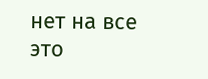нет на все это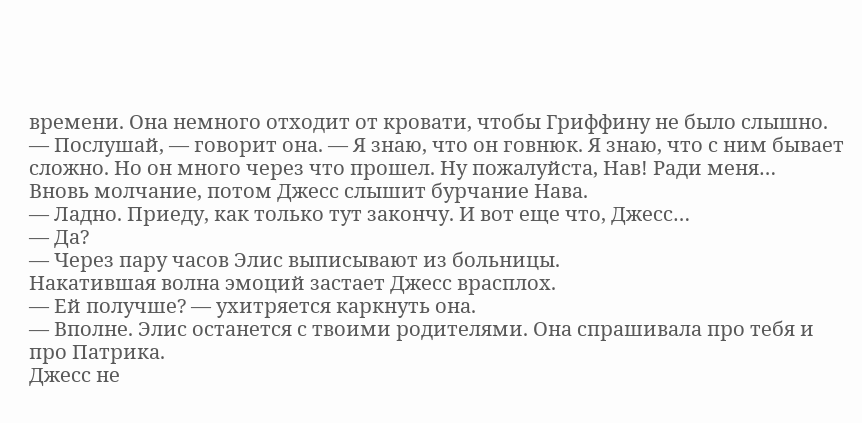времени. Она немного отходит от кровати, чтобы Гриффину не было слышно.
— Послушай, — говорит она. — Я знаю, что он говнюк. Я знаю, что с ним бывает сложно. Но он много через что прошел. Ну пожалуйста, Нав! Ради меня…
Вновь молчание, потом Джесс слышит бурчание Нава.
— Ладно. Приеду, как только тут закончу. И вот еще что, Джесс…
— Да?
— Через пару часов Элис выписывают из больницы.
Накатившая волна эмоций застает Джесс врасплох.
— Ей получше? — ухитряется каркнуть она.
— Вполне. Элис останется с твоими родителями. Она спрашивала про тебя и про Патрика.
Джесс не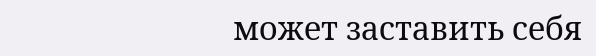может заставить себя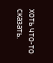хоть что-то сказать.